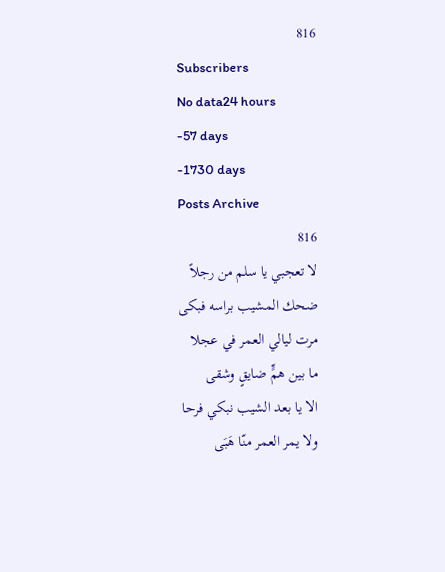816
Subscribers
No data24 hours
-57 days
-1730 days
Posts Archive
816
لا تعجبي يا سلم من رجلاً
ضحك المشيب براسه فبكى
مرت ليالي العمر في عجلا
ما بين همٍّ ضايقٍ وشقى
الا يا بعد الشيب نبكي فرحا
ولا يمر العمر منّا هَبَى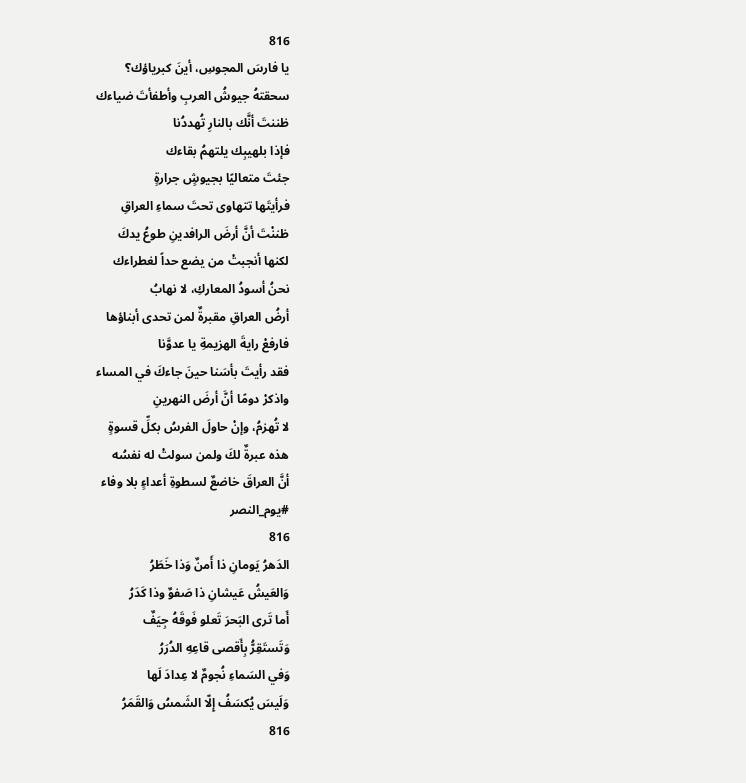816
يا فارسَ المجوسِ، أينَ كبرياؤك؟
سحقتهُ جيوشُ العربِ وأطفأتَ ضياءك
ظننتَ أنَّك بالنارِ تُهددُنا
فإذا بلهيبِك يلتهمُ بقاءك
جئتَ متعاليًا بجيوشٍ جرارةٍ
فرأيتَها تتهاوى تحتَ سماءِ العراقِ
ظننْتَ أنَّ أرضَ الرافدينِ طوعُ يدكَ
لكنها أنجبتْ من يضع حداً لغطراءك
نحنُ أسودُ المعاركِ، لا نهابُ
أرضُ العراقِ مقبرةٌ لمن تحدى أبناؤها
فارفعْ رايةَ الهزيمةِ يا عدوَّنا
فقد رأيتَ بأسَنا حينَ جاءكَ في المساء
واذكرْ دومًا أنَّ أرضَ النهرينِ
لا تُهزمُ، وإنْ حاولَ الفرسُ بكلِّ قسوةٍ
هذه عبرةٌ لكَ ولمن سولتْ له نفسُه
أنَّ العراقَ خاضعٌ لسطوةِ أعداءٍ بلا وفاء
#يوم_النصر
816
الدَهرُ يَومانِ ذا أَمنٌ وَذا خَطَرُ
وَالعَيشُ عَيشانِ ذا صَفوٌ وذا كَدَرُ
أَما تَرى البَحرَ تَعلو فَوقَهُ جِيَفٌ
وَتَستَقِرُّ بِأَقصى قاعِهِ الدُرَرُ
وَفي السَماءِ نُجومٌ لا عِدادَ لَها
وَلَيسَ يُكسَفُ إِلّا الشَمسُ وَالقَمَرُ
816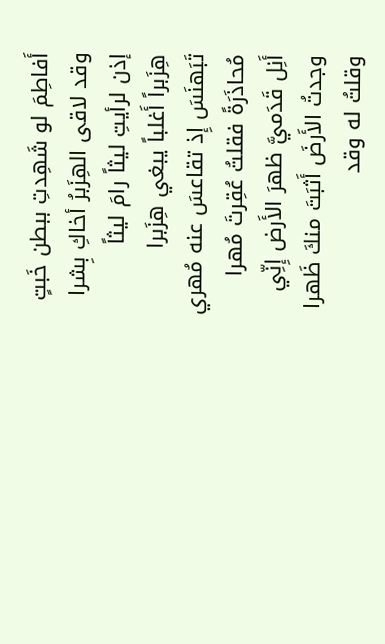أَفاطِمَ لو شَهِدتِ ببطن خَبتٍ
وقد لاقى الهِزَبرُ أخاكِ بِشرا
إذن لرأيتِ ليثاً رامَ ليثاً
هِزَبراً أَغلباً يبغي هِزَبرا
تَبَهنَسَ إِذ تقاعسَ عنه مُهري
مُحاذَرَةً فقلتُ عُقِرتَ مُهرا
أَنِل قَدَميَّ ظهرَ الأَرض إِنِّي
وجدتُ الأَرضَ أَثبَتَ منكَ ظَهرا
وقلتُ له وقد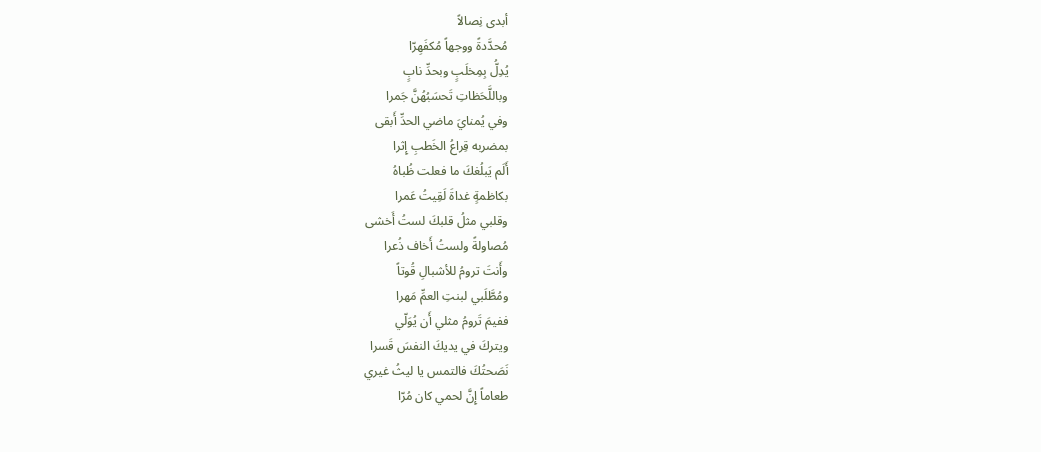أبدى نِصالاً
مُحدَّدةً ووجهاً مُكفَهِرّا
يُدِلُّ بِمِخلَبٍ وبحدِّ نابٍ
وباللَّحَظاتِ تَحسَبُهُنَّ جَمرا
وفي يُمنايَ ماضي الحدِّ أَبقى
بمضربه قِراعُ الخَطبِ إِثرا
أَلَم يَبلُغكَ ما فعلت ظُباهُ
بكاظمةٍ غداةَ لَقِيتُ عَمرا
وقلبي مثلُ قلبكَ لستُ أَخشى
مُصاولةً ولستُ أَخاف ذُعرا
وأَنتَ ترومُ للأشبالِ قُوتاً
ومُطَّلَبي لبنتِ العمِّ مَهرا
ففيمَ تَرومُ مثلي أَن يُوَلّي
ويتركَ في يديكَ النفسَ قَسرا
نَصَحتُكَ فالتمس يا ليثُ غيري
طعاماً إِنَّ لحمي كان مُرّا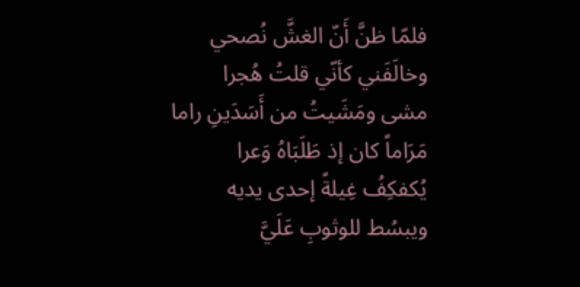فلمّا ظنَّ أَنّ الغشَّ نُصحي
وخالَفَني كأنّي قلتُ هُجرا
مشى ومَشَيتُ من أَسَدَينِ راما
مَرَاماً كان إذ طَلَبَاهُ وَعرا
يُكفكِفُ غِيلةً إحدى يديه
ويبسُط للوثوبِ عَلَيَّ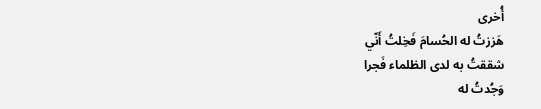أُخرى
هَززتُ له الحُسامَ فَخِلتُ أَنّي
شققتُ به لدى الظلماء فَجرا
وَجُدتُ له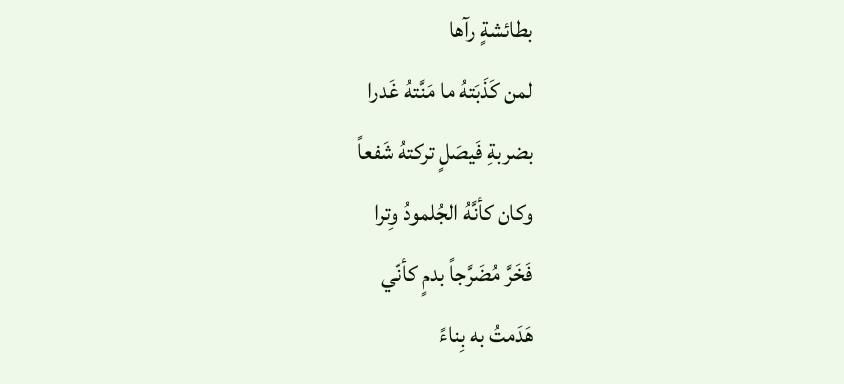بطائشةٍ رآها
لمن كَذَبَتهُ ما مَنَّتهُ غَدرا
بضربةِ فَيصَلٍ تركتهُ شَفعاً
وكان كأنَّهُ الجُلمودُ وِترا
فَخَرَّ مُضَرَّجاً بدمٍ كأنّي
هَدَمتُ به بِناءً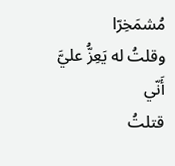مُشمَخِرّا
وقلتُ له يَعِزُّ عليَّ أَنّي
قتلتُ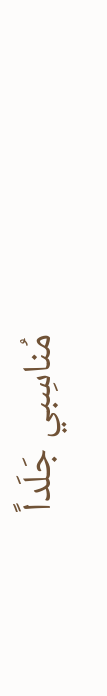مُناسِبي جَلَداً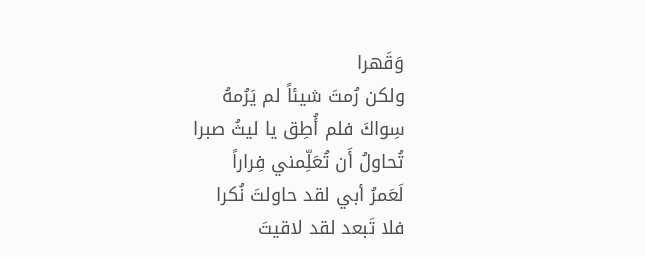وَقَهرا
ولكن رُمتَ شيئاً لم يَرُمهُ
سِواكَ فلم أُطِق يا ليثُ صبرا
تُحاولُ أَن تُعَلِّمني فِراراً
لَعَمرُ أبي لقد حاولتَ نُكرا
فلا تَبعد لقد لاقيتَ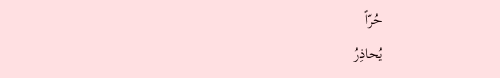حُرّاً
يُحاذِرُ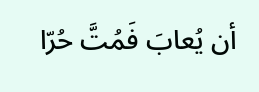أن يُعابَ فَمُتَّ حُرّا